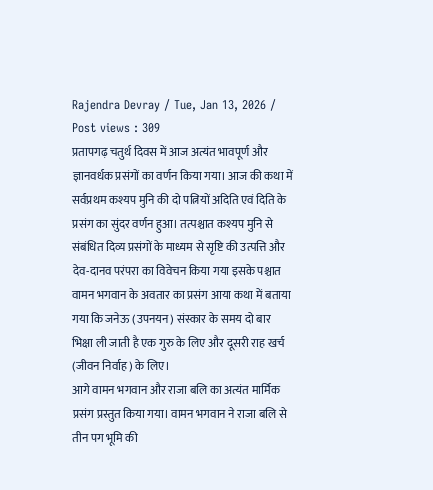Rajendra Devray / Tue, Jan 13, 2026 / Post views : 309
प्रतापगढ़ चतुर्थ दिवस में आज अत्यंत भावपूर्ण और ज्ञानवर्धक प्रसंगों का वर्णन किया गया। आज की कथा में सर्वप्रथम कश्यप मुनि की दो पत्नियों अदिति एवं दिति के प्रसंग का सुंदर वर्णन हुआ। तत्पश्चात कश्यप मुनि से संबंधित दिव्य प्रसंगों के माध्यम से सृष्टि की उत्पत्ति और देव-दानव परंपरा का विवेचन किया गया इसके पश्चात वामन भगवान के अवतार का प्रसंग आया कथा में बताया गया कि जनेऊ (उपनयन) संस्कार के समय दो बार भिक्षा ली जाती है एक गुरु के लिए और दूसरी राह खर्च (जीवन निर्वाह) के लिए।
आगे वामन भगवान और राजा बलि का अत्यंत मार्मिक प्रसंग प्रस्तुत किया गया। वामन भगवान ने राजा बलि से तीन पग भूमि की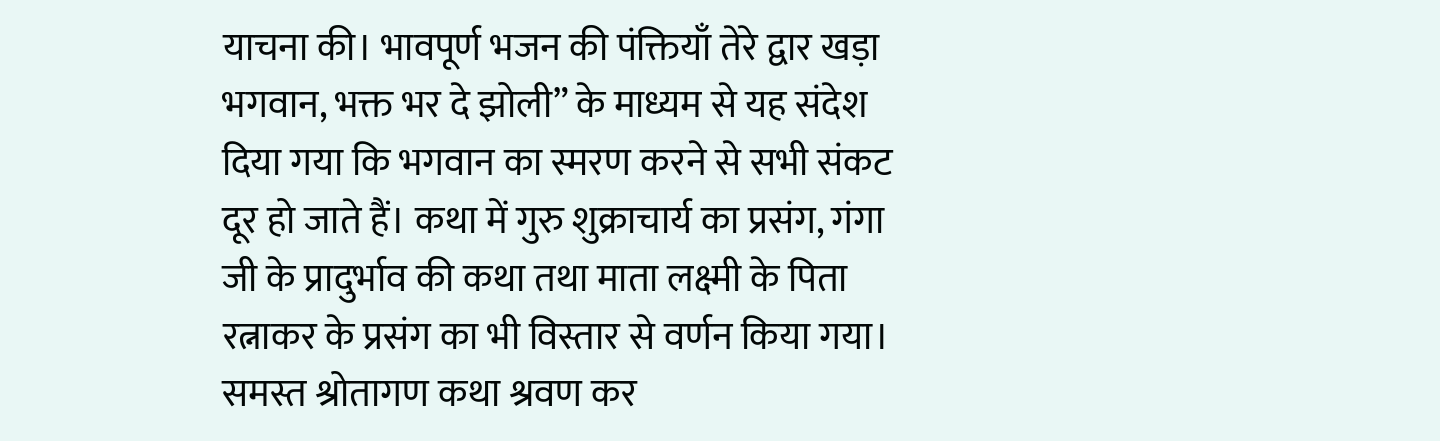याचना की। भावपूर्ण भजन की पंक्तियाँ तेरे द्वार खड़ा भगवान, भक्त भर दे झोली” के माध्यम से यह संदेश दिया गया कि भगवान का स्मरण करने से सभी संकट दूर हो जाते हैं। कथा में गुरु शुक्राचार्य का प्रसंग, गंगा जी के प्रादुर्भाव की कथा तथा माता लक्ष्मी के पिता रत्नाकर के प्रसंग का भी विस्तार से वर्णन किया गया। समस्त श्रोतागण कथा श्रवण कर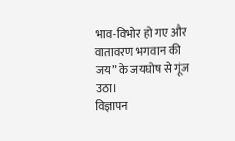भाव-विभोर हो गए और वातावरण भगवान की जय” के जयघोष से गूंज उठा।
विज्ञापन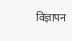विज्ञापन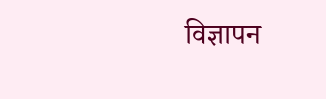विज्ञापन